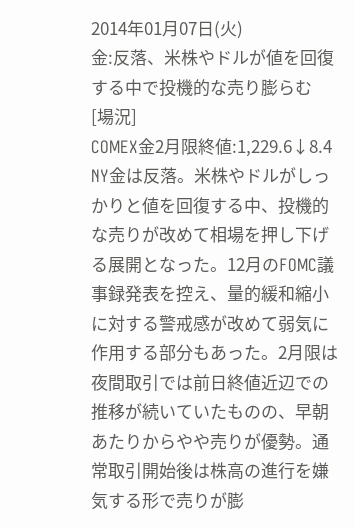2014年01月07日(火)
金:反落、米株やドルが値を回復する中で投機的な売り膨らむ
[場況]
COMEX金2月限終値:1,229.6↓8.4
NY金は反落。米株やドルがしっかりと値を回復する中、投機的な売りが改めて相場を押し下げる展開となった。12月のFOMC議事録発表を控え、量的緩和縮小に対する警戒感が改めて弱気に作用する部分もあった。2月限は夜間取引では前日終値近辺での推移が続いていたものの、早朝あたりからやや売りが優勢。通常取引開始後は株高の進行を嫌気する形で売りが膨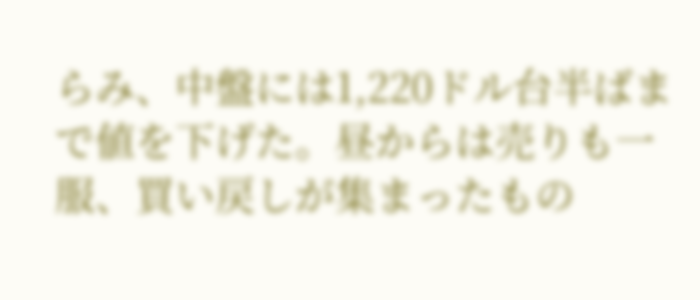らみ、中盤には1,220ドル台半ばまで値を下げた。昼からは売りも一服、買い戻しが集まったもの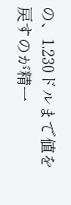の、1,230ドルまで値を戻すのが精一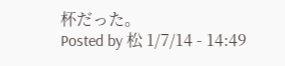杯だった。
Posted by 松 1/7/14 - 14:49